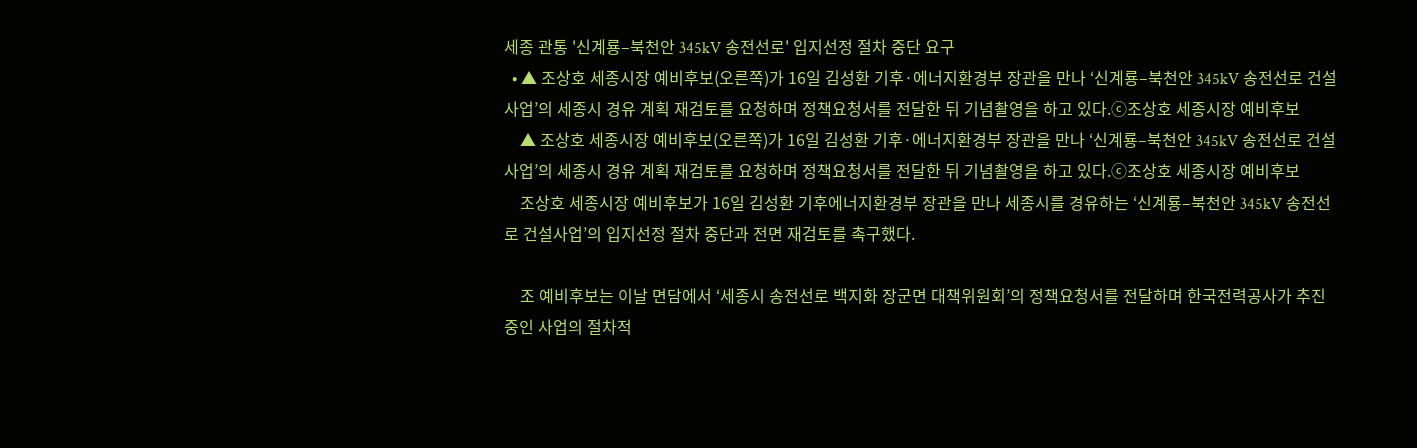세종 관통 '신계룡–북천안 345kV 송전선로' 입지선정 절차 중단 요구
  • ▲ 조상호 세종시장 예비후보(오른쪽)가 16일 김성환 기후·에너지환경부 장관을 만나 ‘신계룡–북천안 345kV 송전선로 건설사업’의 세종시 경유 계획 재검토를 요청하며 정책요청서를 전달한 뒤 기념촬영을 하고 있다.ⓒ조상호 세종시장 예비후보
    ▲ 조상호 세종시장 예비후보(오른쪽)가 16일 김성환 기후·에너지환경부 장관을 만나 ‘신계룡–북천안 345kV 송전선로 건설사업’의 세종시 경유 계획 재검토를 요청하며 정책요청서를 전달한 뒤 기념촬영을 하고 있다.ⓒ조상호 세종시장 예비후보
    조상호 세종시장 예비후보가 16일 김성환 기후에너지환경부 장관을 만나 세종시를 경유하는 ‘신계룡–북천안 345kV 송전선로 건설사업’의 입지선정 절차 중단과 전면 재검토를 촉구했다.

    조 예비후보는 이날 면담에서 ‘세종시 송전선로 백지화 장군면 대책위원회’의 정책요청서를 전달하며 한국전력공사가 추진 중인 사업의 절차적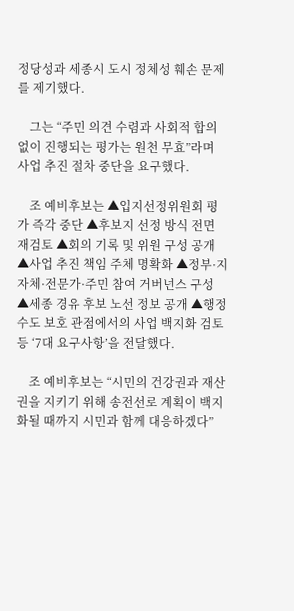정당성과 세종시 도시 정체성 훼손 문제를 제기했다.

    그는 “주민 의견 수렴과 사회적 합의 없이 진행되는 평가는 원천 무효”라며 사업 추진 절차 중단을 요구했다.

    조 예비후보는 ▲입지선정위원회 평가 즉각 중단 ▲후보지 선정 방식 전면 재검토 ▲회의 기록 및 위원 구성 공개 ▲사업 추진 책임 주체 명확화 ▲정부·지자체·전문가·주민 참여 거버넌스 구성 ▲세종 경유 후보 노선 정보 공개 ▲행정수도 보호 관점에서의 사업 백지화 검토 등 ‘7대 요구사항’을 전달했다.

    조 예비후보는 “시민의 건강권과 재산권을 지키기 위해 송전선로 계획이 백지화될 때까지 시민과 함께 대응하겠다”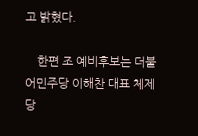고 밝혔다.

    한편 조 예비후보는 더불어민주당 이해찬 대표 체제 당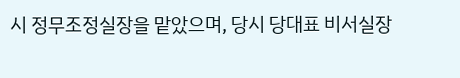시 정무조정실장을 맡았으며, 당시 당대표 비서실장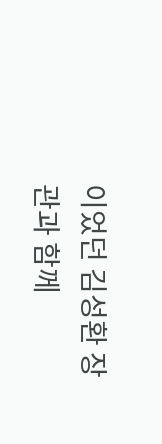이었던 김성환 장관과 함께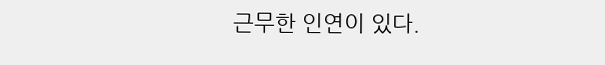근무한 인연이 있다.